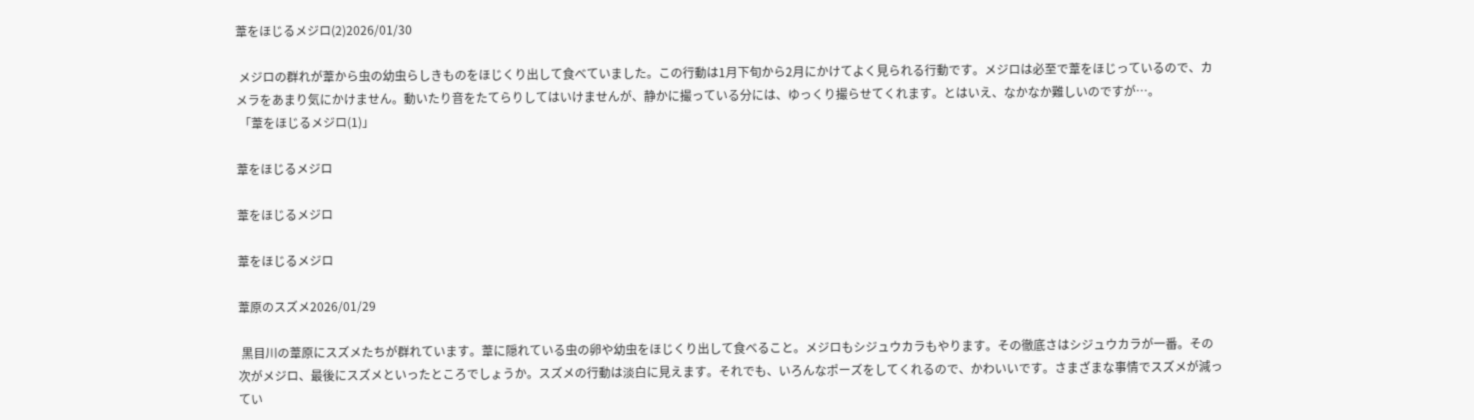葦をほじるメジロ(2)2026/01/30

 メジロの群れが葦から虫の幼虫らしきものをほじくり出して食べていました。この行動は1月下旬から2月にかけてよく見られる行動です。メジロは必至で葦をほじっているので、カメラをあまり気にかけません。動いたり音をたてらりしてはいけませんが、静かに撮っている分には、ゆっくり撮らせてくれます。とはいえ、なかなか難しいのですが…。
 「葦をほじるメジロ(1)」

葦をほじるメジロ

葦をほじるメジロ

葦をほじるメジロ

葦原のスズメ2026/01/29

 黒目川の葦原にスズメたちが群れています。葦に隠れている虫の卵や幼虫をほじくり出して食べること。メジロもシジュウカラもやります。その徹底さはシジュウカラが一番。その次がメジロ、最後にスズメといったところでしょうか。スズメの行動は淡白に見えます。それでも、いろんなポーズをしてくれるので、かわいいです。さまざまな事情でスズメが減ってい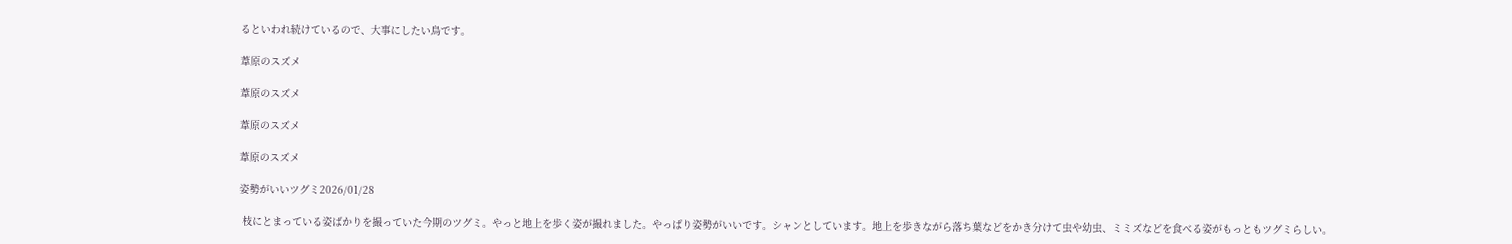るといわれ続けているので、大事にしたい鳥です。

葦原のスズメ

葦原のスズメ

葦原のスズメ

葦原のスズメ

姿勢がいいツグミ2026/01/28

 枝にとまっている姿ばかりを撮っていた今期のツグミ。やっと地上を歩く姿が撮れました。やっぱり姿勢がいいです。シャンとしています。地上を歩きながら落ち葉などをかき分けて虫や幼虫、ミミズなどを食べる姿がもっともツグミらしい。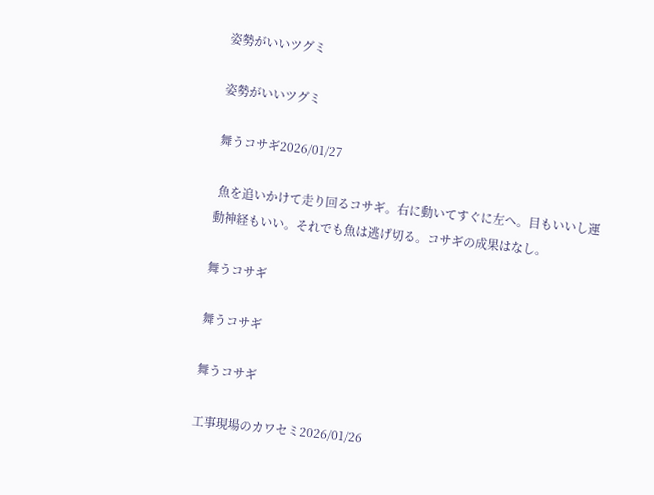姿勢がいいツグミ

姿勢がいいツグミ

舞うコサギ2026/01/27

 魚を追いかけて走り回るコサギ。右に動いてすぐに左へ。目もいいし運動神経もいい。それでも魚は逃げ切る。コサギの成果はなし。

舞うコサギ

舞うコサギ

舞うコサギ

工事現場のカワセミ2026/01/26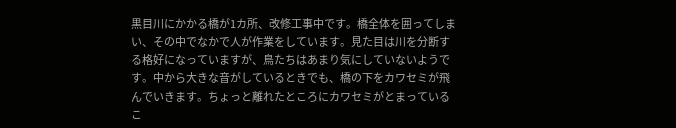黒目川にかかる橋が1カ所、改修工事中です。橋全体を囲ってしまい、その中でなかで人が作業をしています。見た目は川を分断する格好になっていますが、鳥たちはあまり気にしていないようです。中から大きな音がしているときでも、橋の下をカワセミが飛んでいきます。ちょっと離れたところにカワセミがとまっているこ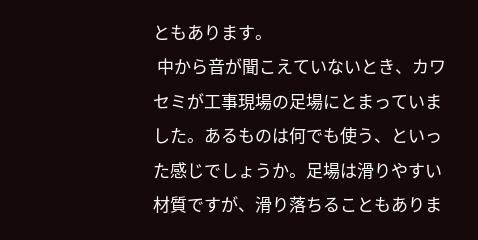ともあります。
 中から音が聞こえていないとき、カワセミが工事現場の足場にとまっていました。あるものは何でも使う、といった感じでしょうか。足場は滑りやすい材質ですが、滑り落ちることもありま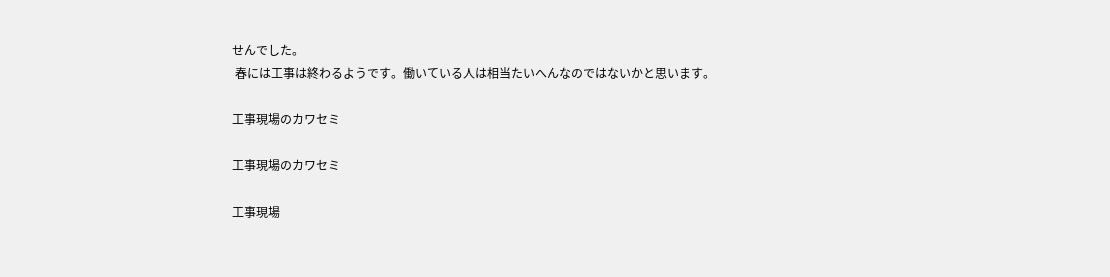せんでした。
 春には工事は終わるようです。働いている人は相当たいへんなのではないかと思います。

工事現場のカワセミ

工事現場のカワセミ

工事現場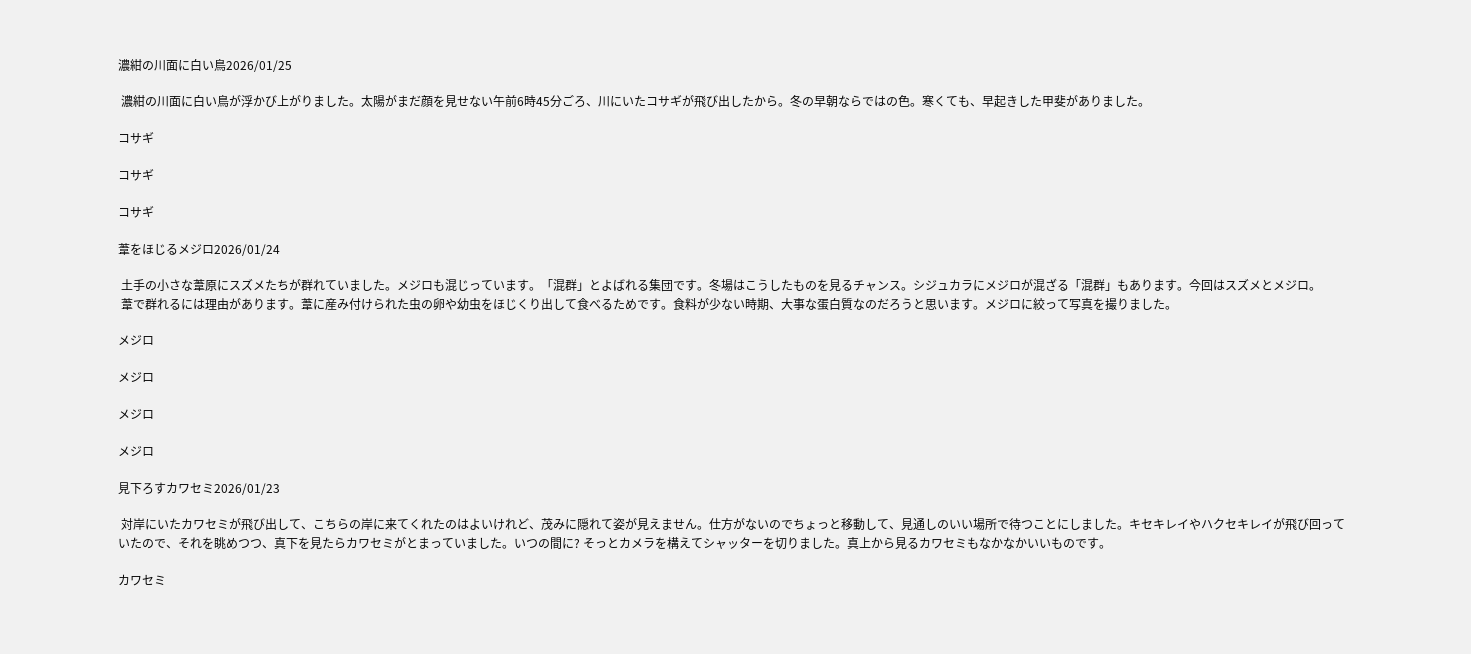濃紺の川面に白い鳥2026/01/25

 濃紺の川面に白い鳥が浮かび上がりました。太陽がまだ顔を見せない午前6時45分ごろ、川にいたコサギが飛び出したから。冬の早朝ならではの色。寒くても、早起きした甲斐がありました。

コサギ

コサギ

コサギ

葦をほじるメジロ2026/01/24

 土手の小さな葦原にスズメたちが群れていました。メジロも混じっています。「混群」とよばれる集団です。冬場はこうしたものを見るチャンス。シジュカラにメジロが混ざる「混群」もあります。今回はスズメとメジロ。
 葦で群れるには理由があります。葦に産み付けられた虫の卵や幼虫をほじくり出して食べるためです。食料が少ない時期、大事な蛋白質なのだろうと思います。メジロに絞って写真を撮りました。

メジロ

メジロ

メジロ

メジロ

見下ろすカワセミ2026/01/23

 対岸にいたカワセミが飛び出して、こちらの岸に来てくれたのはよいけれど、茂みに隠れて姿が見えません。仕方がないのでちょっと移動して、見通しのいい場所で待つことにしました。キセキレイやハクセキレイが飛び回っていたので、それを眺めつつ、真下を見たらカワセミがとまっていました。いつの間に? そっとカメラを構えてシャッターを切りました。真上から見るカワセミもなかなかいいものです。

カワセミ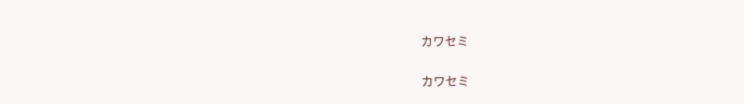カワセミ

カワセミ